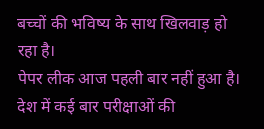बच्चों की भविष्य के साथ खिलवाड़ हो रहा है।
पेपर लीक आज पहली बार नहीं हुआ है। देश में कई बार परीक्षाओं की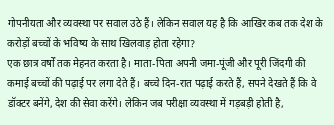गोपनीयता और व्यवस्था पर सवाल उठे हैं। लेकिन सवाल यह है कि आखिर कब तक देश के करोड़ों बच्चों के भविष्य के साथ खिलवाड़ होता रहेगा?
एक छात्र वर्षों तक मेहनत करता है। माता-पिता अपनी जमा-पूंजी और पूरी जिंदगी की कमाई बच्चों की पढ़ाई पर लगा देते हैं। बच्चे दिन-रात पढ़ाई करते हैं, सपने देखते हैं कि वे डॉक्टर बनेंगे, देश की सेवा करेंगे। लेकिन जब परीक्षा व्यवस्था में गड़बड़ी होती है,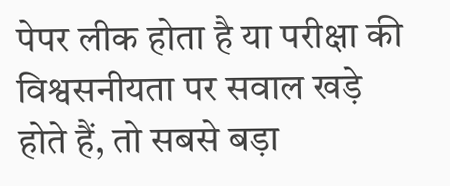पेपर लीक होता है या परीक्षा की विश्वसनीयता पर सवाल खड़े होते हैं, तो सबसे बड़ा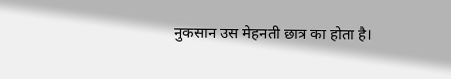नुकसान उस मेहनती छात्र का होता है।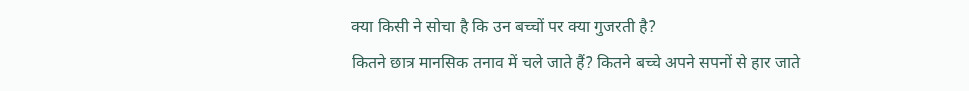क्या किसी ने सोचा है कि उन बच्चों पर क्या गुजरती है?
कितने छात्र मानसिक तनाव में चले जाते हैं? कितने बच्चे अपने सपनों से हार जाते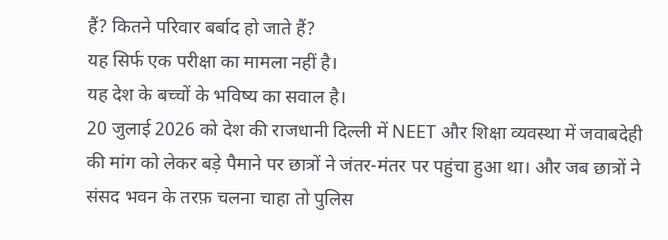हैं? कितने परिवार बर्बाद हो जाते हैं?
यह सिर्फ एक परीक्षा का मामला नहीं है।
यह देश के बच्चों के भविष्य का सवाल है।
20 जुलाई 2026 को देश की राजधानी दिल्ली में NEET और शिक्षा व्यवस्था में जवाबदेही की मांग को लेकर बड़े पैमाने पर छात्रों ने जंतर-मंतर पर पहुंचा हुआ था। और जब छात्रों ने संसद भवन के तरफ़ चलना चाहा तो पुलिस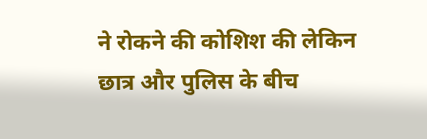ने रोकने की कोशिश की लेकिन छात्र और पुलिस के बीच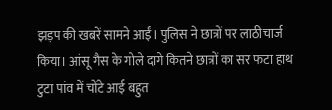झड़प की खबरें सामने आईं। पुलिस ने छात्रों पर लाठीचार्ज किया। आंसू गैस के गोले दागे कितने छात्रों का सर फटा हाथ टुटा पांव में चोंटे आई बहुत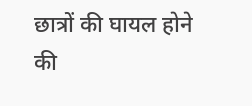छात्रों की घायल होने की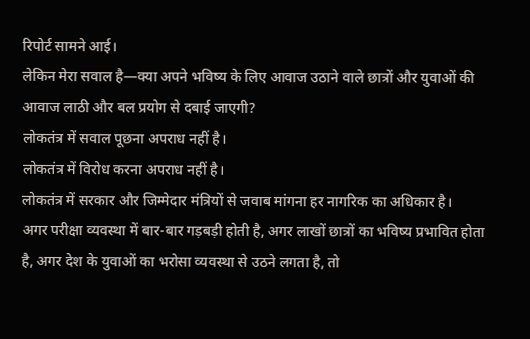रिपोर्ट सामने आई।
लेकिन मेरा सवाल है—क्या अपने भविष्य के लिए आवाज उठाने वाले छात्रों और युवाओं की आवाज लाठी और बल प्रयोग से दबाई जाएगी?
लोकतंत्र में सवाल पूछना अपराध नहीं है।
लोकतंत्र में विरोध करना अपराध नहीं है।
लोकतंत्र में सरकार और जिम्मेदार मंत्रियों से जवाब मांगना हर नागरिक का अधिकार है।
अगर परीक्षा व्यवस्था में बार-बार गड़बड़ी होती है, अगर लाखों छात्रों का भविष्य प्रभावित होता है, अगर देश के युवाओं का भरोसा व्यवस्था से उठने लगता है, तो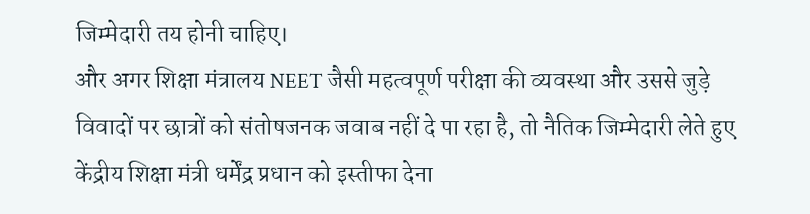जिम्मेदारी तय होनी चाहिए।
और अगर शिक्षा मंत्रालय NEET जैसी महत्वपूर्ण परीक्षा की व्यवस्था और उससे जुड़े विवादों पर छात्रों को संतोषजनक जवाब नहीं दे पा रहा है, तो नैतिक जिम्मेदारी लेते हुए केंद्रीय शिक्षा मंत्री धर्मेंद्र प्रधान को इस्तीफा देना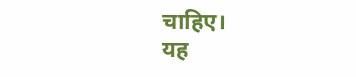चाहिए।
यह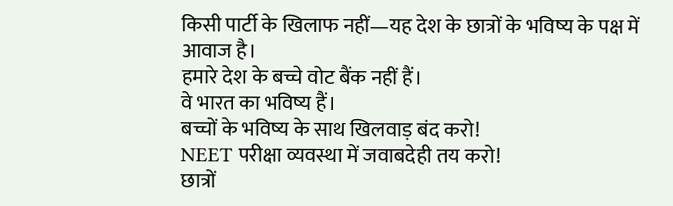किसी पार्टी के खिलाफ नहीं—यह देश के छात्रों के भविष्य के पक्ष में आवाज है।
हमारे देश के बच्चे वोट बैंक नहीं हैं।
वे भारत का भविष्य हैं।
बच्चों के भविष्य के साथ खिलवाड़ बंद करो!
NEET परीक्षा व्यवस्था में जवाबदेही तय करो!
छात्रों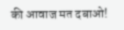की आवाज मत दबाओ!